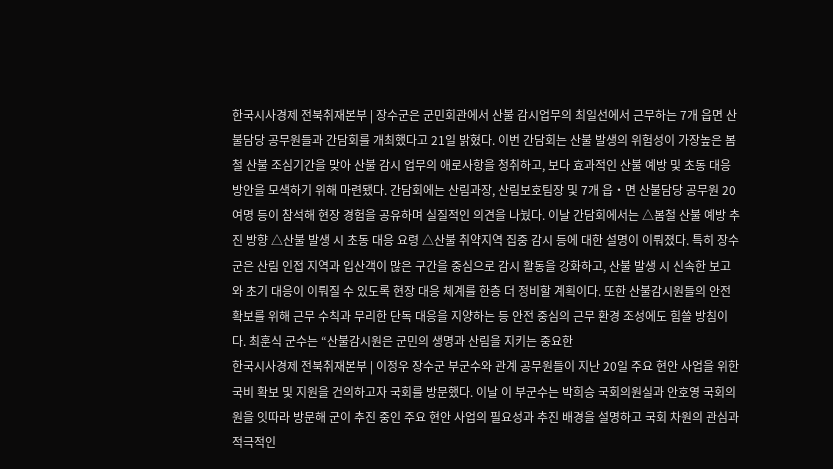한국시사경제 전북취재본부 | 장수군은 군민회관에서 산불 감시업무의 최일선에서 근무하는 7개 읍면 산불담당 공무원들과 간담회를 개최했다고 21일 밝혔다. 이번 간담회는 산불 발생의 위험성이 가장높은 봄철 산불 조심기간을 맞아 산불 감시 업무의 애로사항을 청취하고, 보다 효과적인 산불 예방 및 초동 대응 방안을 모색하기 위해 마련됐다. 간담회에는 산림과장, 산림보호팀장 및 7개 읍‧면 산불담당 공무원 20여명 등이 참석해 현장 경험을 공유하며 실질적인 의견을 나눴다. 이날 간담회에서는 △봄철 산불 예방 추진 방향 △산불 발생 시 초동 대응 요령 △산불 취약지역 집중 감시 등에 대한 설명이 이뤄졌다. 특히 장수군은 산림 인접 지역과 입산객이 많은 구간을 중심으로 감시 활동을 강화하고, 산불 발생 시 신속한 보고와 초기 대응이 이뤄질 수 있도록 현장 대응 체계를 한층 더 정비할 계획이다. 또한 산불감시원들의 안전 확보를 위해 근무 수칙과 무리한 단독 대응을 지양하는 등 안전 중심의 근무 환경 조성에도 힘쓸 방침이다. 최훈식 군수는 “산불감시원은 군민의 생명과 산림을 지키는 중요한
한국시사경제 전북취재본부 | 이정우 장수군 부군수와 관계 공무원들이 지난 20일 주요 현안 사업을 위한 국비 확보 및 지원을 건의하고자 국회를 방문했다. 이날 이 부군수는 박희승 국회의원실과 안호영 국회의원을 잇따라 방문해 군이 추진 중인 주요 현안 사업의 필요성과 추진 배경을 설명하고 국회 차원의 관심과 적극적인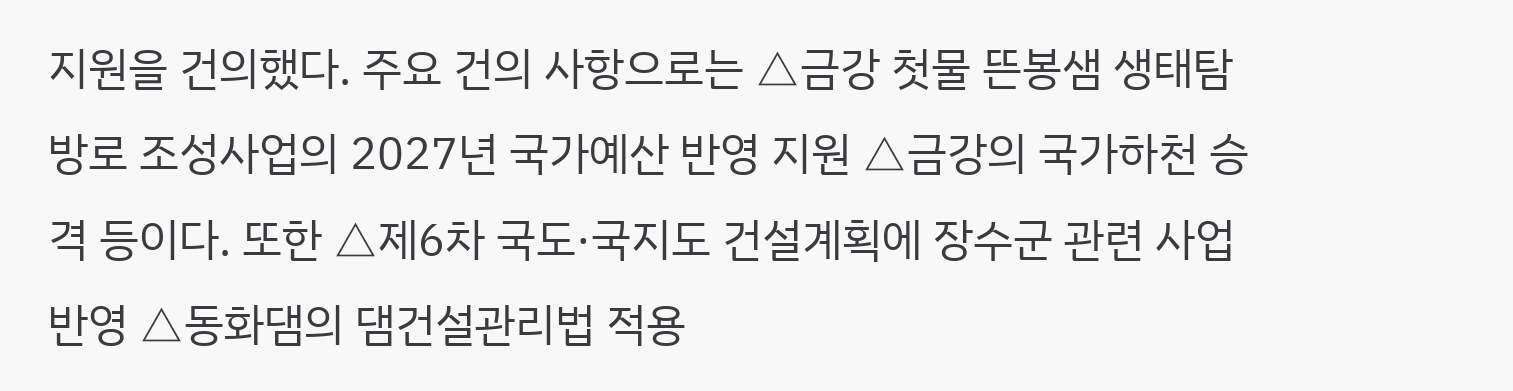지원을 건의했다. 주요 건의 사항으로는 △금강 첫물 뜬봉샘 생태탐방로 조성사업의 2027년 국가예산 반영 지원 △금강의 국가하천 승격 등이다. 또한 △제6차 국도·국지도 건설계획에 장수군 관련 사업 반영 △동화댐의 댐건설관리법 적용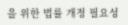을 위한 법률 개정 필요성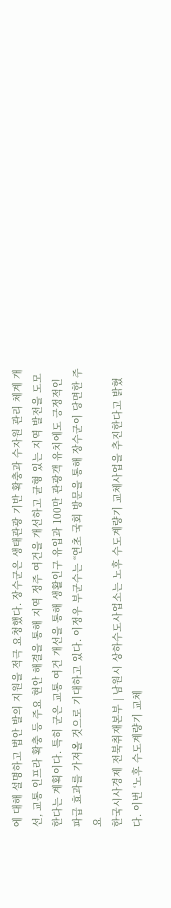에 대해 설명하고 법안 발의 지원을 적극 요청했다. 장수군은 생태관광 기반 확충과 수자원 관리 체계 개선, 교통 인프라 확충 등 주요 현안 해결을 통해 지역 정주 여건을 개선하고 균형 있는 지역 발전을 도모한다는 계획이다. 특히 군은 교통 여건 개선을 통해 생활인구 유입과 100만 관광객 유치에도 긍정적인 파급 효과를 가져올 것으로 기대하고 있다. 이정우 부군수는 “연초 국회 방문을 통해 장수군이 당면한 주요
한국시사경제 전북취재본부 | 남원시 상하수도사업소는 노후 수도계량기 교체사업을 추진한다고 밝혔다. 이번 ‘노후 수도계량기 교체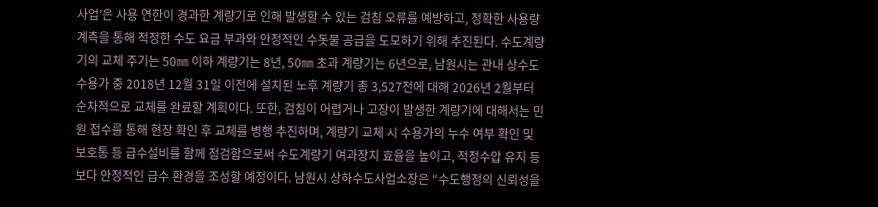사업’은 사용 연한이 경과한 계량기로 인해 발생할 수 있는 검침 오류를 예방하고, 정확한 사용량 계측을 통해 적정한 수도 요금 부과와 안정적인 수돗물 공급을 도모하기 위해 추진된다. 수도계량기의 교체 주기는 50㎜ 이하 계량기는 8년, 50㎜ 초과 계량기는 6년으로, 남원시는 관내 상수도 수용가 중 2018년 12월 31일 이전에 설치된 노후 계량기 총 3,527전에 대해 2026년 2월부터 순차적으로 교체를 완료할 계획이다. 또한, 검침이 어렵거나 고장이 발생한 계량기에 대해서는 민원 접수를 통해 현장 확인 후 교체를 병행 추진하며, 계량기 교체 시 수용가의 누수 여부 확인 및 보호통 등 급수설비를 함께 점검함으로써 수도계량기 여과장치 효율을 높이고, 적정수압 유지 등 보다 안정적인 급수 환경을 조성할 예정이다. 남원시 상하수도사업소장은 “수도행정의 신뢰성을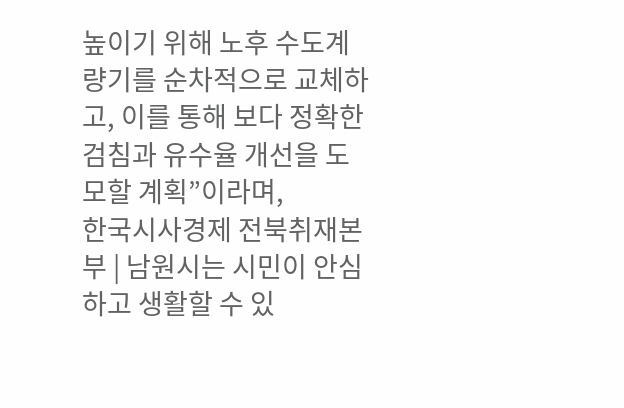높이기 위해 노후 수도계량기를 순차적으로 교체하고, 이를 통해 보다 정확한 검침과 유수율 개선을 도모할 계획”이라며,
한국시사경제 전북취재본부 | 남원시는 시민이 안심하고 생활할 수 있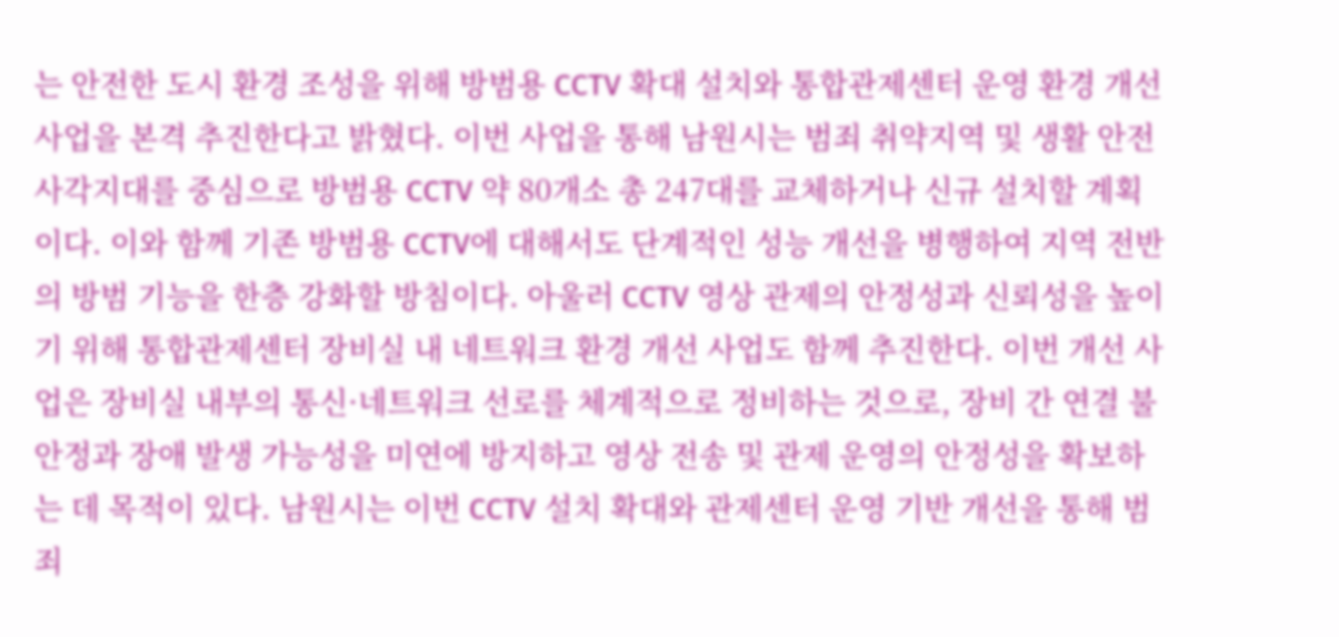는 안전한 도시 환경 조성을 위해 방범용 CCTV 확대 설치와 통합관제센터 운영 환경 개선 사업을 본격 추진한다고 밝혔다. 이번 사업을 통해 남원시는 범죄 취약지역 및 생활 안전 사각지대를 중심으로 방범용 CCTV 약 80개소 총 247대를 교체하거나 신규 설치할 계획이다. 이와 함께 기존 방범용 CCTV에 대해서도 단계적인 성능 개선을 병행하여 지역 전반의 방범 기능을 한층 강화할 방침이다. 아울러 CCTV 영상 관제의 안정성과 신뢰성을 높이기 위해 통합관제센터 장비실 내 네트워크 환경 개선 사업도 함께 추진한다. 이번 개선 사업은 장비실 내부의 통신·네트워크 선로를 체계적으로 정비하는 것으로, 장비 간 연결 불안정과 장애 발생 가능성을 미연에 방지하고 영상 전송 및 관제 운영의 안정성을 확보하는 데 목적이 있다. 남원시는 이번 CCTV 설치 확대와 관제센터 운영 기반 개선을 통해 범죄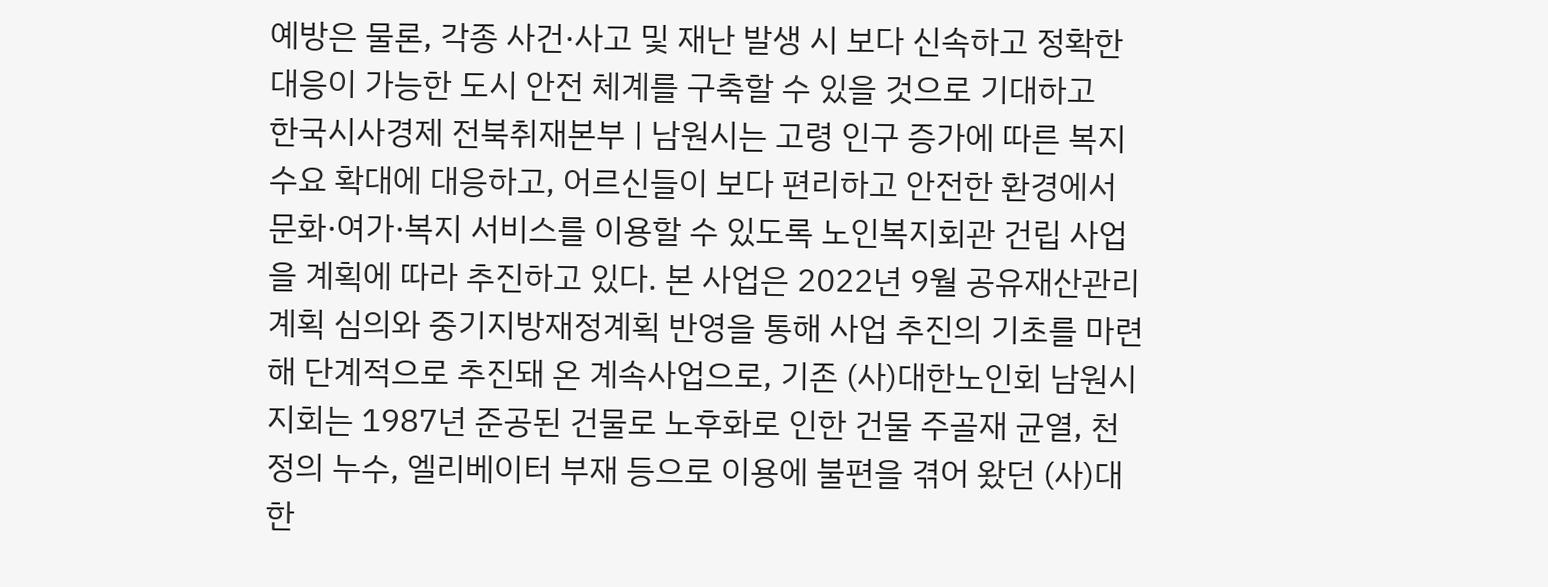예방은 물론, 각종 사건·사고 및 재난 발생 시 보다 신속하고 정확한 대응이 가능한 도시 안전 체계를 구축할 수 있을 것으로 기대하고
한국시사경제 전북취재본부 | 남원시는 고령 인구 증가에 따른 복지 수요 확대에 대응하고, 어르신들이 보다 편리하고 안전한 환경에서 문화·여가·복지 서비스를 이용할 수 있도록 노인복지회관 건립 사업을 계획에 따라 추진하고 있다. 본 사업은 2022년 9월 공유재산관리계획 심의와 중기지방재정계획 반영을 통해 사업 추진의 기초를 마련해 단계적으로 추진돼 온 계속사업으로, 기존 (사)대한노인회 남원시지회는 1987년 준공된 건물로 노후화로 인한 건물 주골재 균열, 천정의 누수, 엘리베이터 부재 등으로 이용에 불편을 겪어 왔던 (사)대한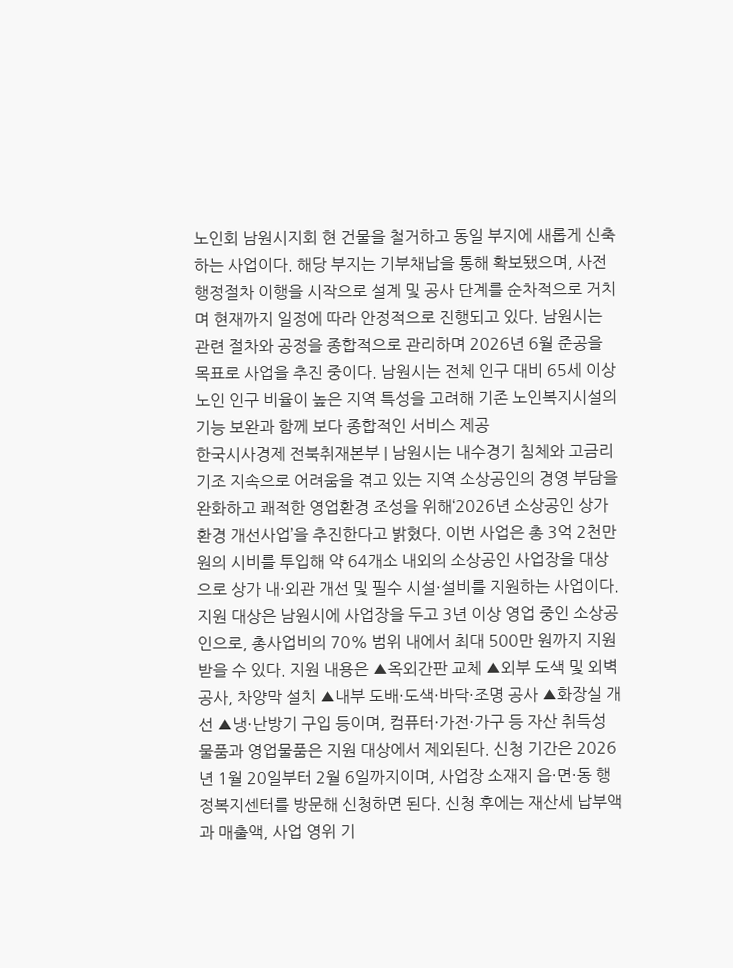노인회 남원시지회 현 건물을 철거하고 동일 부지에 새롭게 신축하는 사업이다. 해당 부지는 기부채납을 통해 확보됐으며, 사전 행정절차 이행을 시작으로 설계 및 공사 단계를 순차적으로 거치며 현재까지 일정에 따라 안정적으로 진행되고 있다. 남원시는 관련 절차와 공정을 종합적으로 관리하며 2026년 6월 준공을 목표로 사업을 추진 중이다. 남원시는 전체 인구 대비 65세 이상 노인 인구 비율이 높은 지역 특성을 고려해 기존 노인복지시설의 기능 보완과 함께 보다 종합적인 서비스 제공
한국시사경제 전북취재본부 | 남원시는 내수경기 침체와 고금리 기조 지속으로 어려움을 겪고 있는 지역 소상공인의 경영 부담을 완화하고 쾌적한 영업환경 조성을 위해‘2026년 소상공인 상가환경 개선사업’을 추진한다고 밝혔다. 이번 사업은 총 3억 2천만 원의 시비를 투입해 약 64개소 내외의 소상공인 사업장을 대상으로 상가 내·외관 개선 및 필수 시설·설비를 지원하는 사업이다. 지원 대상은 남원시에 사업장을 두고 3년 이상 영업 중인 소상공인으로, 총사업비의 70% 범위 내에서 최대 500만 원까지 지원받을 수 있다. 지원 내용은 ▲옥외간판 교체 ▲외부 도색 및 외벽공사, 차양막 설치 ▲내부 도배·도색·바닥·조명 공사 ▲화장실 개선 ▲냉·난방기 구입 등이며, 컴퓨터·가전·가구 등 자산 취득성 물품과 영업물품은 지원 대상에서 제외된다. 신청 기간은 2026년 1월 20일부터 2월 6일까지이며, 사업장 소재지 읍·면·동 행정복지센터를 방문해 신청하면 된다. 신청 후에는 재산세 납부액과 매출액, 사업 영위 기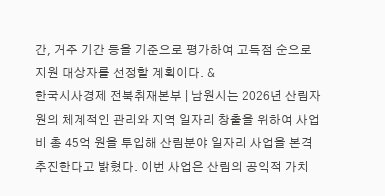간, 거주 기간 등을 기준으로 평가하여 고득점 순으로 지원 대상자를 선정할 계획이다. &
한국시사경제 전북취재본부 | 남원시는 2026년 산림자원의 체계적인 관리와 지역 일자리 창출을 위하여 사업비 총 45억 원을 투입해 산림분야 일자리 사업을 본격 추진한다고 밝혔다. 이번 사업은 산림의 공익적 가치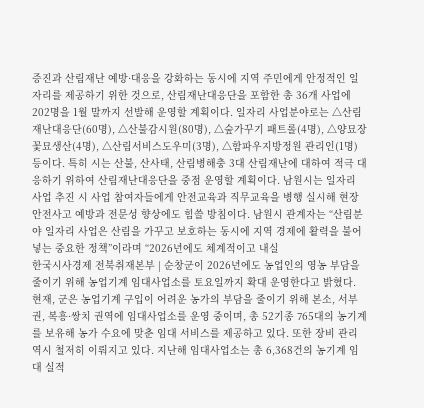증진과 산림재난 예방·대응을 강화하는 동시에 지역 주민에게 안정적인 일자리를 제공하기 위한 것으로, 산림재난대응단을 포함한 총 36개 사업에 202명을 1월 말까지 선발해 운영할 계획이다. 일자리 사업분야로는 △산림재난대응단(60명), △산불감시원(80명), △숲가꾸기 패트롤(4명), △양묘장꽃묘생산(4명), △산림서비스도우미(3명), △함파우지방정원 관리인(1명) 등이다. 특히 시는 산불, 산사태, 산림병해충 3대 산림재난에 대하여 적극 대응하기 위하여 산림재난대응단을 중점 운영할 계획이다. 남원시는 일자리 사업 추진 시 사업 참여자들에게 안전교육과 직무교육을 병행 실시해 현장 안전사고 예방과 전문성 향상에도 힘쓸 방침이다. 남원시 관계자는 “산림분야 일자리 사업은 산림을 가꾸고 보호하는 동시에 지역 경제에 활력을 불어넣는 중요한 정책”이라며 “2026년에도 체계적이고 내실
한국시사경제 전북취재본부 | 순창군이 2026년에도 농업인의 영농 부담을 줄이기 위해 농업기계 임대사업소를 토요일까지 확대 운영한다고 밝혔다. 현재, 군은 농업기계 구입이 어려운 농가의 부담을 줄이기 위해 본소, 서부권, 복흥·쌍치 권역에 임대사업소를 운영 중이며, 총 52기종 765대의 농기계를 보유해 농가 수요에 맞춘 임대 서비스를 제공하고 있다. 또한 장비 관리 역시 철저히 이뤄지고 있다. 지난해 임대사업소는 총 6,368건의 농기계 임대 실적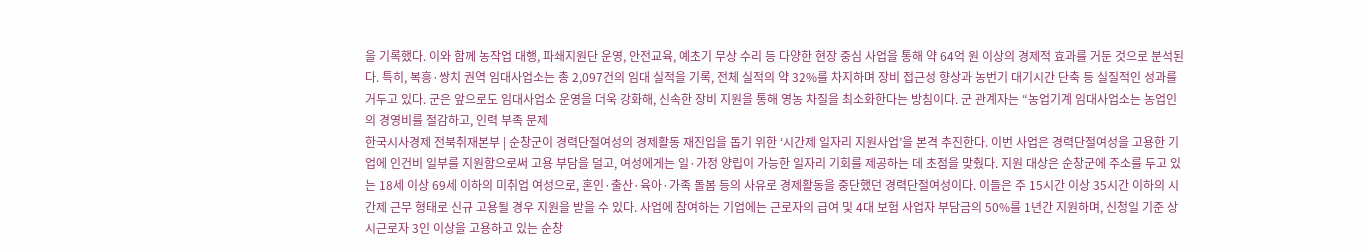을 기록했다. 이와 함께 농작업 대행, 파쇄지원단 운영, 안전교육, 예초기 무상 수리 등 다양한 현장 중심 사업을 통해 약 64억 원 이상의 경제적 효과를 거둔 것으로 분석된다. 특히, 복흥·쌍치 권역 임대사업소는 총 2,097건의 임대 실적을 기록, 전체 실적의 약 32%를 차지하며 장비 접근성 향상과 농번기 대기시간 단축 등 실질적인 성과를 거두고 있다. 군은 앞으로도 임대사업소 운영을 더욱 강화해, 신속한 장비 지원을 통해 영농 차질을 최소화한다는 방침이다. 군 관계자는 “농업기계 임대사업소는 농업인의 경영비를 절감하고, 인력 부족 문제
한국시사경제 전북취재본부 | 순창군이 경력단절여성의 경제활동 재진입을 돕기 위한 ‘시간제 일자리 지원사업’을 본격 추진한다. 이번 사업은 경력단절여성을 고용한 기업에 인건비 일부를 지원함으로써 고용 부담을 덜고, 여성에게는 일·가정 양립이 가능한 일자리 기회를 제공하는 데 초점을 맞췄다. 지원 대상은 순창군에 주소를 두고 있는 18세 이상 69세 이하의 미취업 여성으로, 혼인·출산·육아·가족 돌봄 등의 사유로 경제활동을 중단했던 경력단절여성이다. 이들은 주 15시간 이상 35시간 이하의 시간제 근무 형태로 신규 고용될 경우 지원을 받을 수 있다. 사업에 참여하는 기업에는 근로자의 급여 및 4대 보험 사업자 부담금의 50%를 1년간 지원하며, 신청일 기준 상시근로자 3인 이상을 고용하고 있는 순창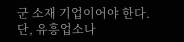군 소재 기업이어야 한다. 단, 유흥업소나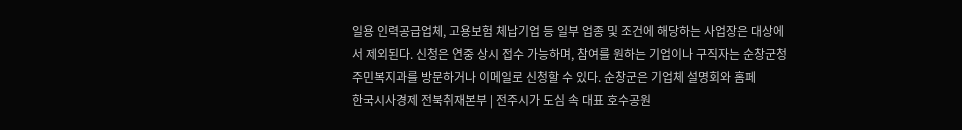일용 인력공급업체, 고용보험 체납기업 등 일부 업종 및 조건에 해당하는 사업장은 대상에서 제외된다. 신청은 연중 상시 접수 가능하며, 참여를 원하는 기업이나 구직자는 순창군청 주민복지과를 방문하거나 이메일로 신청할 수 있다. 순창군은 기업체 설명회와 홈페
한국시사경제 전북취재본부 | 전주시가 도심 속 대표 호수공원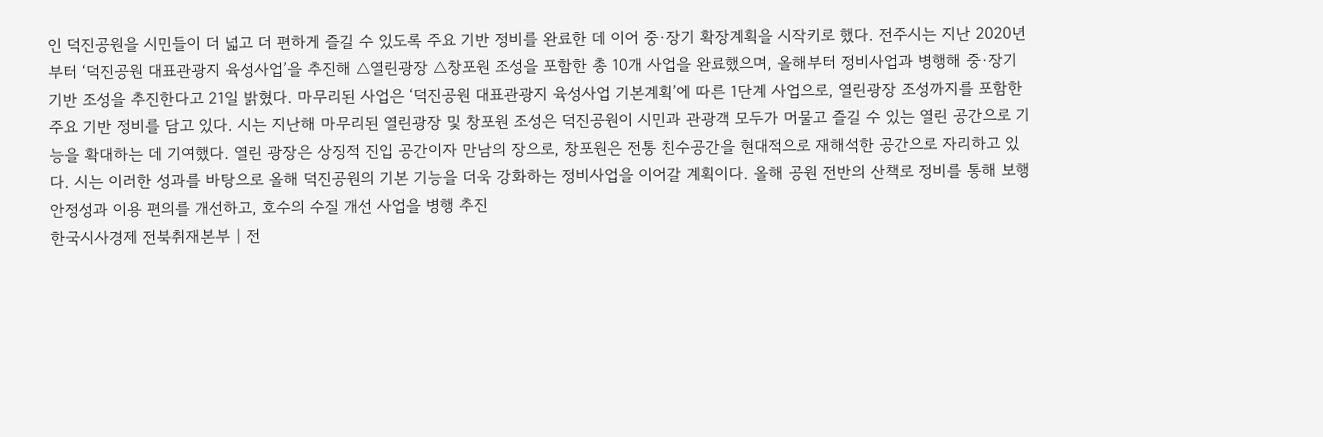인 덕진공원을 시민들이 더 넓고 더 편하게 즐길 수 있도록 주요 기반 정비를 완료한 데 이어 중·장기 확장계획을 시작키로 했다. 전주시는 지난 2020년부터 ‘덕진공원 대표관광지 육성사업’을 추진해 △열린광장 △창포원 조성을 포함한 총 10개 사업을 완료했으며, 올해부터 정비사업과 병행해 중·장기 기반 조성을 추진한다고 21일 밝혔다. 마무리된 사업은 ‘덕진공원 대표관광지 육성사업 기본계획’에 따른 1단계 사업으로, 열린광장 조성까지를 포함한 주요 기반 정비를 담고 있다. 시는 지난해 마무리된 열린광장 및 창포원 조성은 덕진공원이 시민과 관광객 모두가 머물고 즐길 수 있는 열린 공간으로 기능을 확대하는 데 기여했다. 열린 광장은 상징적 진입 공간이자 만남의 장으로, 창포원은 전통 친수공간을 현대적으로 재해석한 공간으로 자리하고 있다. 시는 이러한 성과를 바탕으로 올해 덕진공원의 기본 기능을 더욱 강화하는 정비사업을 이어갈 계획이다. 올해 공원 전반의 산책로 정비를 통해 보행 안정성과 이용 편의를 개선하고, 호수의 수질 개선 사업을 병행 추진
한국시사경제 전북취재본부 | 전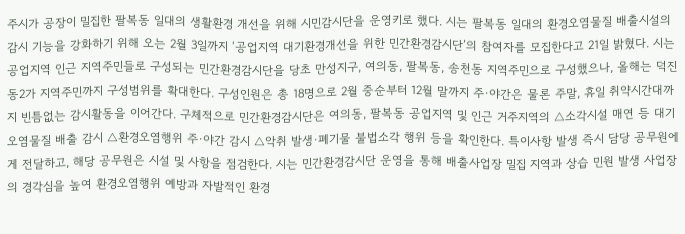주시가 공장이 밀집한 팔복동 일대의 생활환경 개선을 위해 시민감시단을 운영키로 했다. 시는 팔복동 일대의 환경오염물질 배출시설의 감시 기능을 강화하기 위해 오는 2월 3일까지 ‘공업지역 대기환경개선을 위한 민간환경감시단’의 참여자를 모집한다고 21일 밝혔다. 시는 공업지역 인근 지역주민들로 구성되는 민간환경감시단을 당초 만성지구, 여의동, 팔복동, 송천동 지역주민으로 구성했으나, 올해는 덕진동2가 지역주민까지 구성범위를 확대한다. 구성인원은 총 18명으로 2월 중순부터 12월 말까지 주·야간은 물론 주말, 휴일 취약시간대까지 빈틈없는 감시활동을 이어간다. 구체적으로 민간환경감시단은 여의동, 팔복동 공업지역 및 인근 거주지역의 △소각시설 매연 등 대기오염물질 배출 감시 △환경오염행위 주·야간 감시 △악취 발생·폐기물 불법소각 행위 등을 확인한다. 특이사항 발생 즉시 담당 공무원에게 전달하고, 해당 공무원은 시설 및 사항을 점검한다. 시는 민간환경감시단 운영을 통해 배출사업장 밀집 지역과 상습 민원 발생 사업장의 경각심을 높여 환경오염행위 예방과 자발적인 환경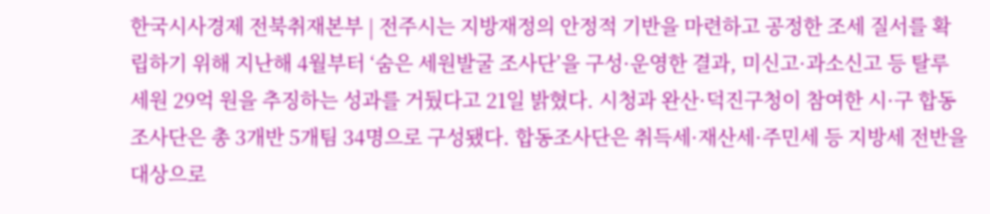한국시사경제 전북취재본부 | 전주시는 지방재정의 안정적 기반을 마련하고 공정한 조세 질서를 확립하기 위해 지난해 4월부터 ‘숨은 세원발굴 조사단’을 구성·운영한 결과, 미신고·과소신고 등 탈루 세원 29억 원을 추징하는 성과를 거뒀다고 21일 밝혔다. 시청과 완산·덕진구청이 참여한 시·구 합동 조사단은 총 3개반 5개팀 34명으로 구성됐다. 합동조사단은 취득세·재산세·주민세 등 지방세 전반을 대상으로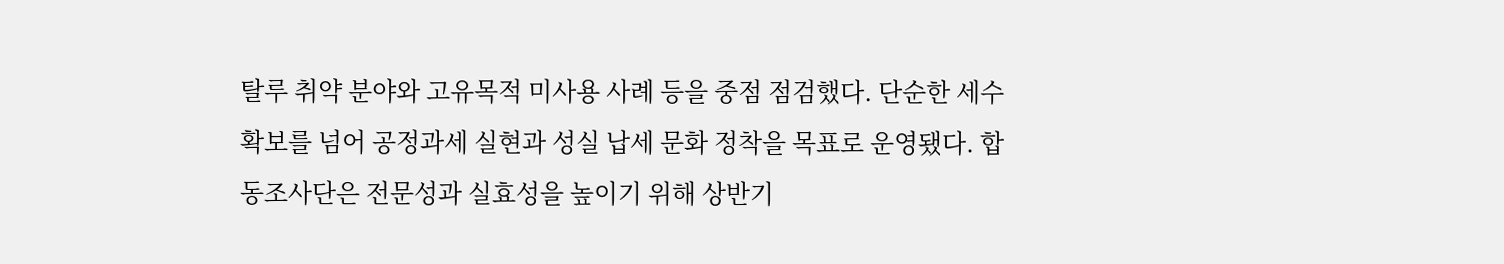탈루 취약 분야와 고유목적 미사용 사례 등을 중점 점검했다. 단순한 세수 확보를 넘어 공정과세 실현과 성실 납세 문화 정착을 목표로 운영됐다. 합동조사단은 전문성과 실효성을 높이기 위해 상반기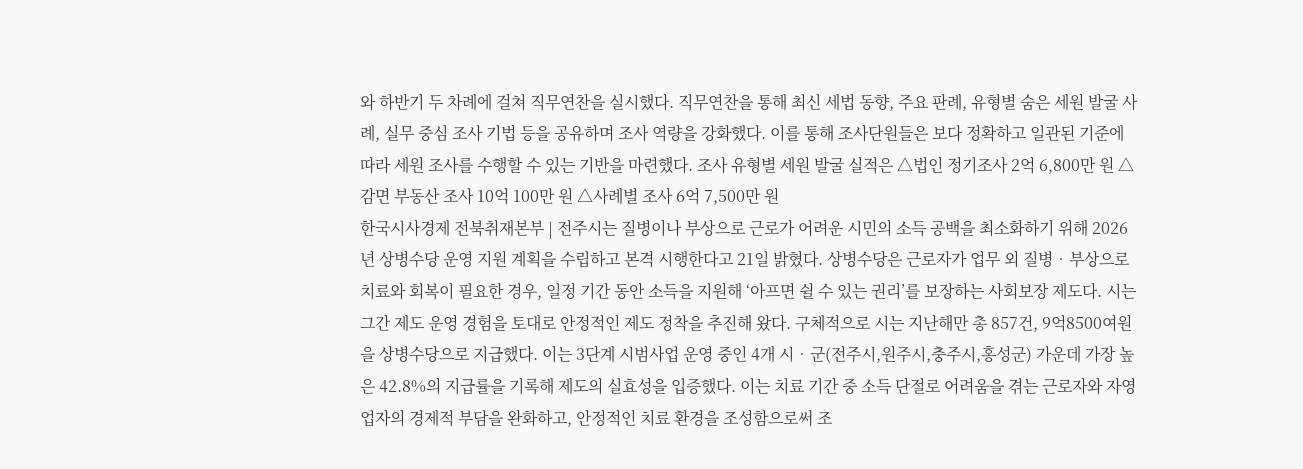와 하반기 두 차례에 걸쳐 직무연찬을 실시했다. 직무연찬을 통해 최신 세법 동향, 주요 판례, 유형별 숨은 세원 발굴 사례, 실무 중심 조사 기법 등을 공유하며 조사 역량을 강화했다. 이를 통해 조사단원들은 보다 정확하고 일관된 기준에 따라 세원 조사를 수행할 수 있는 기반을 마련했다. 조사 유형별 세원 발굴 실적은 △법인 정기조사 2억 6,800만 원 △감면 부동산 조사 10억 100만 원 △사례별 조사 6억 7,500만 원
한국시사경제 전북취재본부 | 전주시는 질병이나 부상으로 근로가 어려운 시민의 소득 공백을 최소화하기 위해 2026년 상병수당 운영 지원 계획을 수립하고 본격 시행한다고 21일 밝혔다. 상병수당은 근로자가 업무 외 질병‧부상으로 치료와 회복이 필요한 경우, 일정 기간 동안 소득을 지원해 ‘아프면 쉴 수 있는 권리’를 보장하는 사회보장 제도다. 시는 그간 제도 운영 경험을 토대로 안정적인 제도 정착을 추진해 왔다. 구체적으로 시는 지난해만 총 857건, 9억8500여원을 상병수당으로 지급했다. 이는 3단계 시범사업 운영 중인 4개 시‧군(전주시,원주시,충주시,홍성군) 가운데 가장 높은 42.8%의 지급률을 기록해 제도의 실효성을 입증했다. 이는 치료 기간 중 소득 단절로 어려움을 겪는 근로자와 자영업자의 경제적 부담을 완화하고, 안정적인 치료 환경을 조성함으로써 조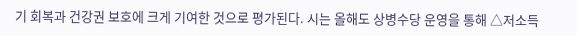기 회복과 건강권 보호에 크게 기여한 것으로 평가된다. 시는 올해도 상병수당 운영을 통해 △저소득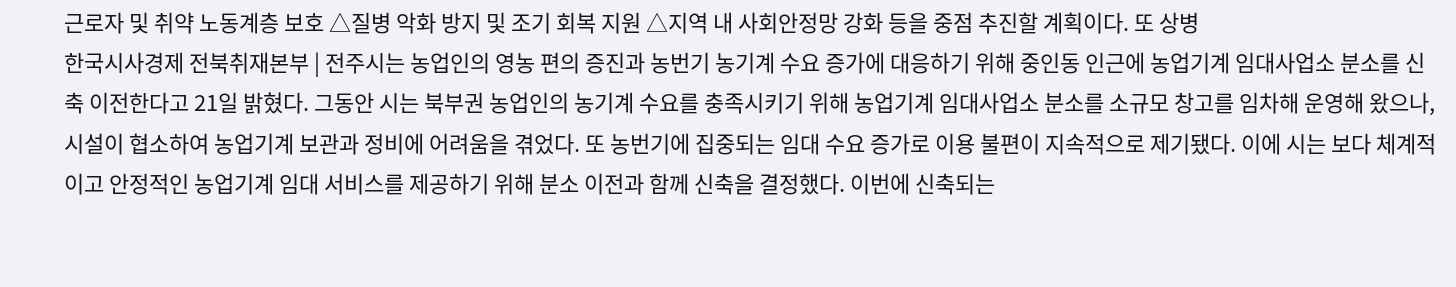근로자 및 취약 노동계층 보호 △질병 악화 방지 및 조기 회복 지원 △지역 내 사회안정망 강화 등을 중점 추진할 계획이다. 또 상병
한국시사경제 전북취재본부 | 전주시는 농업인의 영농 편의 증진과 농번기 농기계 수요 증가에 대응하기 위해 중인동 인근에 농업기계 임대사업소 분소를 신축 이전한다고 21일 밝혔다. 그동안 시는 북부권 농업인의 농기계 수요를 충족시키기 위해 농업기계 임대사업소 분소를 소규모 창고를 임차해 운영해 왔으나, 시설이 협소하여 농업기계 보관과 정비에 어려움을 겪었다. 또 농번기에 집중되는 임대 수요 증가로 이용 불편이 지속적으로 제기됐다. 이에 시는 보다 체계적이고 안정적인 농업기계 임대 서비스를 제공하기 위해 분소 이전과 함께 신축을 결정했다. 이번에 신축되는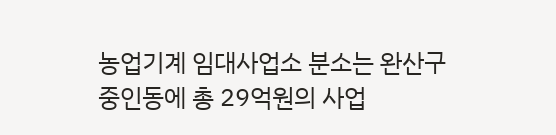농업기계 임대사업소 분소는 완산구 중인동에 총 29억원의 사업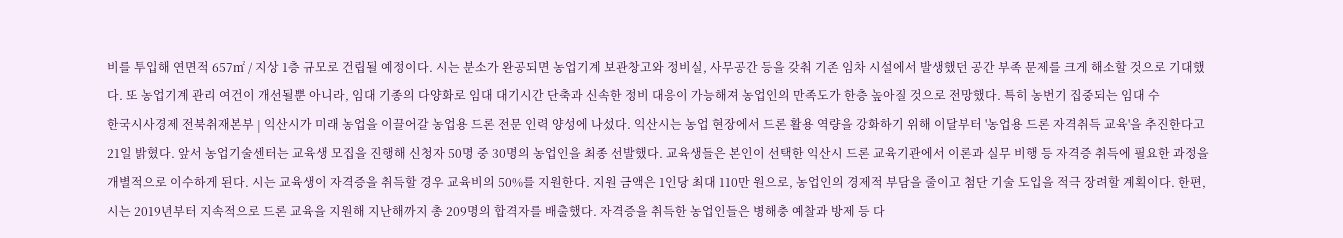비를 투입해 연면적 657㎡ / 지상 1층 규모로 건립될 예정이다. 시는 분소가 완공되면 농업기계 보관창고와 정비실, 사무공간 등을 갖춰 기존 임차 시설에서 발생했던 공간 부족 문제를 크게 해소할 것으로 기대했다. 또 농업기계 관리 여건이 개선될뿐 아니라, 임대 기종의 다양화로 임대 대기시간 단축과 신속한 정비 대응이 가능해져 농업인의 만족도가 한층 높아질 것으로 전망했다. 특히 농번기 집중되는 임대 수
한국시사경제 전북취재본부 | 익산시가 미래 농업을 이끌어갈 농업용 드론 전문 인력 양성에 나섰다. 익산시는 농업 현장에서 드론 활용 역량을 강화하기 위해 이달부터 '농업용 드론 자격취득 교육'을 추진한다고 21일 밝혔다. 앞서 농업기술센터는 교육생 모집을 진행해 신청자 50명 중 30명의 농업인을 최종 선발했다. 교육생들은 본인이 선택한 익산시 드론 교육기관에서 이론과 실무 비행 등 자격증 취득에 필요한 과정을 개별적으로 이수하게 된다. 시는 교육생이 자격증을 취득할 경우 교육비의 50%를 지원한다. 지원 금액은 1인당 최대 110만 원으로, 농업인의 경제적 부담을 줄이고 첨단 기술 도입을 적극 장려할 계획이다. 한편, 시는 2019년부터 지속적으로 드론 교육을 지원해 지난해까지 총 209명의 합격자를 배출했다. 자격증을 취득한 농업인들은 병해충 예찰과 방제 등 다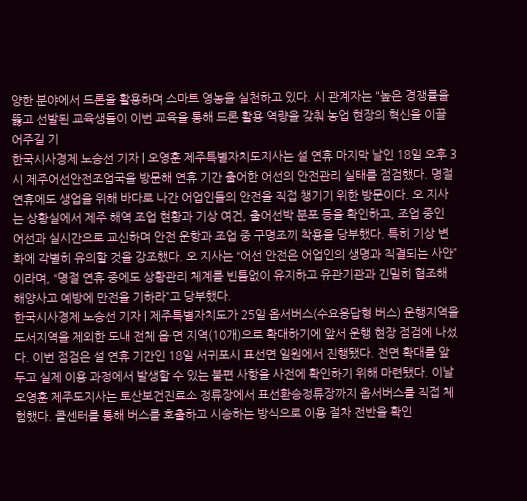양한 분야에서 드론을 활용하며 스마트 영농을 실천하고 있다. 시 관계자는 "높은 경쟁률을 뚫고 선발된 교육생들이 이번 교육을 통해 드론 활용 역량을 갖춰 농업 현장의 혁신을 이끌어주길 기
한국시사경제 노승선 기자 | 오영훈 제주특별자치도지사는 설 연휴 마지막 날인 18일 오후 3시 제주어선안전조업국을 방문해 연휴 기간 출어한 어선의 안전관리 실태를 점검했다. 명절 연휴에도 생업을 위해 바다로 나간 어업인들의 안전을 직접 챙기기 위한 방문이다. 오 지사는 상황실에서 제주 해역 조업 현황과 기상 여건, 출어선박 분포 등을 확인하고, 조업 중인 어선과 실시간으로 교신하며 안전 운항과 조업 중 구명조끼 착용을 당부했다. 특히 기상 변화에 각별히 유의할 것을 강조했다. 오 지사는 “어선 안전은 어업인의 생명과 직결되는 사안”이라며, “명절 연휴 중에도 상황관리 체계를 빈틈없이 유지하고 유관기관과 긴밀히 협조해 해양사고 예방에 만전을 기하라”고 당부했다.
한국시사경제 노승선 기자 | 제주특별자치도가 25일 옵서버스(수요응답형 버스) 운행지역을 도서지역을 제외한 도내 전체 읍·면 지역(10개)으로 확대하기에 앞서 운행 현장 점검에 나섰다. 이번 점검은 설 연휴 기간인 18일 서귀포시 표선면 일원에서 진행됐다. 전면 확대를 앞두고 실제 이용 과정에서 발생할 수 있는 불편 사항을 사전에 확인하기 위해 마련됐다. 이날 오영훈 제주도지사는 토산보건진료소 정류장에서 표선환승정류장까지 옵서버스를 직접 체험했다. 콜센터를 통해 버스를 호출하고 시승하는 방식으로 이용 절차 전반을 확인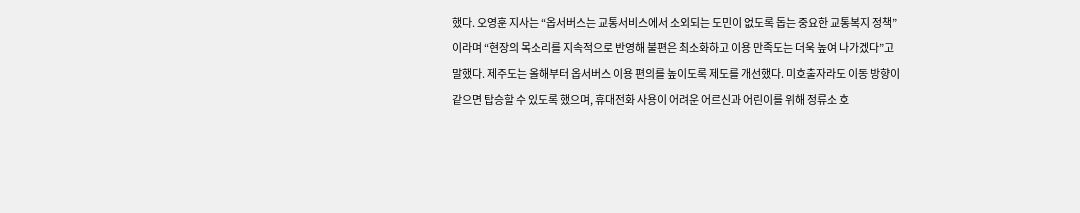했다. 오영훈 지사는 “옵서버스는 교통서비스에서 소외되는 도민이 없도록 돕는 중요한 교통복지 정책”이라며 “현장의 목소리를 지속적으로 반영해 불편은 최소화하고 이용 만족도는 더욱 높여 나가겠다”고 말했다. 제주도는 올해부터 옵서버스 이용 편의를 높이도록 제도를 개선했다. 미호출자라도 이동 방향이 같으면 탑승할 수 있도록 했으며, 휴대전화 사용이 어려운 어르신과 어린이를 위해 정류소 호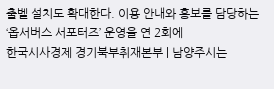출벨 설치도 확대한다. 이용 안내와 홍보를 담당하는 ‘옵서버스 서포터즈’ 운영을 연 2회에
한국시사경제 경기북부취재본부 | 남양주시는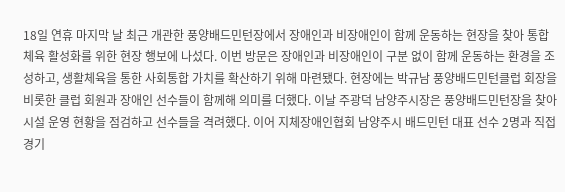18일 연휴 마지막 날 최근 개관한 풍양배드민턴장에서 장애인과 비장애인이 함께 운동하는 현장을 찾아 통합체육 활성화를 위한 현장 행보에 나섰다. 이번 방문은 장애인과 비장애인이 구분 없이 함께 운동하는 환경을 조성하고, 생활체육을 통한 사회통합 가치를 확산하기 위해 마련됐다. 현장에는 박규남 풍양배드민턴클럽 회장을 비롯한 클럽 회원과 장애인 선수들이 함께해 의미를 더했다. 이날 주광덕 남양주시장은 풍양배드민턴장을 찾아 시설 운영 현황을 점검하고 선수들을 격려했다. 이어 지체장애인협회 남양주시 배드민턴 대표 선수 2명과 직접 경기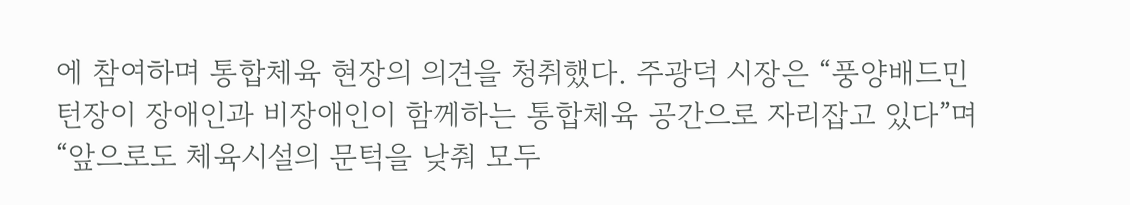에 참여하며 통합체육 현장의 의견을 청취했다. 주광덕 시장은 “풍양배드민턴장이 장애인과 비장애인이 함께하는 통합체육 공간으로 자리잡고 있다”며 “앞으로도 체육시설의 문턱을 낮춰 모두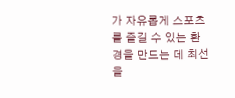가 자유롭게 스포츠를 즐길 수 있는 환경을 만드는 데 최선을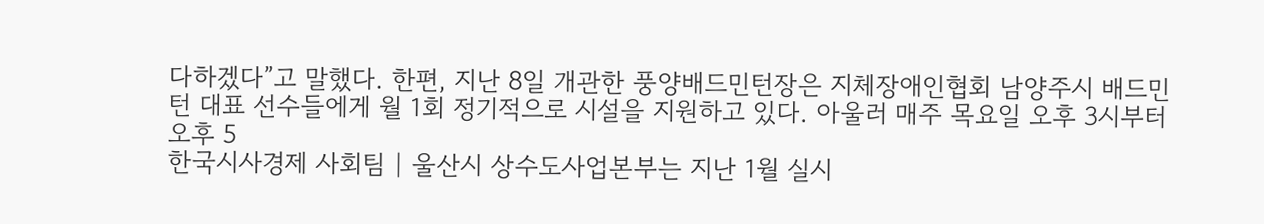다하겠다”고 말했다. 한편, 지난 8일 개관한 풍양배드민턴장은 지체장애인협회 남양주시 배드민턴 대표 선수들에게 월 1회 정기적으로 시설을 지원하고 있다. 아울러 매주 목요일 오후 3시부터 오후 5
한국시사경제 사회팀 | 울산시 상수도사업본부는 지난 1월 실시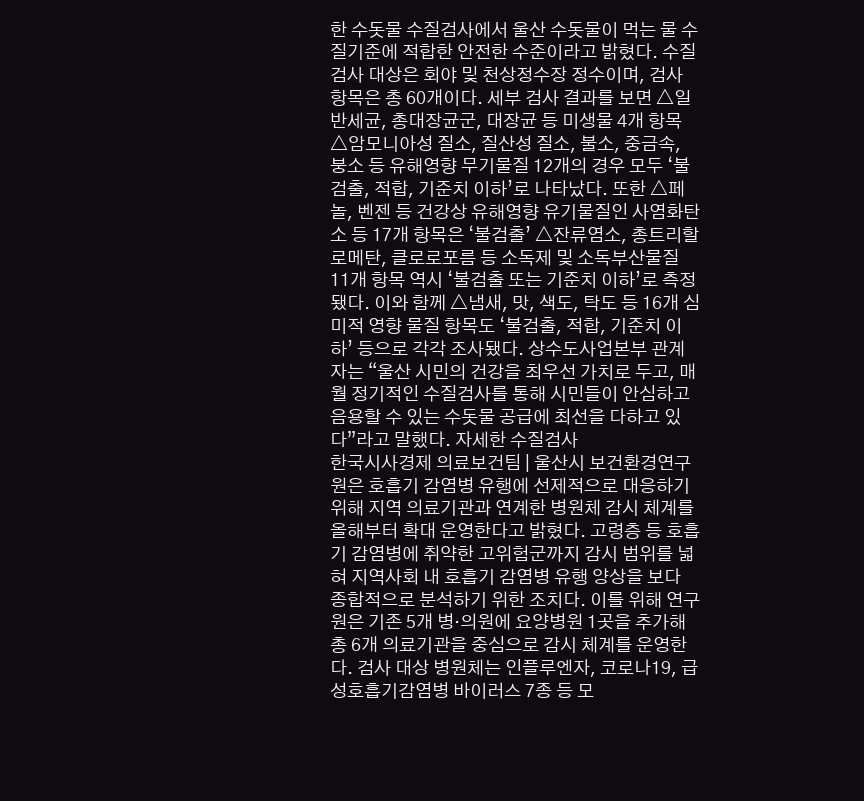한 수돗물 수질검사에서 울산 수돗물이 먹는 물 수질기준에 적합한 안전한 수준이라고 밝혔다. 수질검사 대상은 회야 및 천상정수장 정수이며, 검사 항목은 총 60개이다. 세부 검사 결과를 보면 △일반세균, 총대장균군, 대장균 등 미생물 4개 항목 △암모니아성 질소, 질산성 질소, 불소, 중금속, 붕소 등 유해영향 무기물질 12개의 경우 모두 ‘불검출, 적합, 기준치 이하’로 나타났다. 또한 △페놀, 벤젠 등 건강상 유해영향 유기물질인 사염화탄소 등 17개 항목은 ‘불검출’ △잔류염소, 총트리할로메탄, 클로로포름 등 소독제 및 소독부산물질 11개 항목 역시 ‘불검출 또는 기준치 이하’로 측정됐다. 이와 함께 △냄새, 맛, 색도, 탁도 등 16개 심미적 영향 물질 항목도 ‘불검출, 적합, 기준치 이하’ 등으로 각각 조사됐다. 상수도사업본부 관계자는 “울산 시민의 건강을 최우선 가치로 두고, 매월 정기적인 수질검사를 통해 시민들이 안심하고 음용할 수 있는 수돗물 공급에 최선을 다하고 있다”라고 말했다. 자세한 수질검사
한국시사경제 의료보건팀 | 울산시 보건환경연구원은 호흡기 감염병 유행에 선제적으로 대응하기 위해 지역 의료기관과 연계한 병원체 감시 체계를 올해부터 확대 운영한다고 밝혔다. 고령층 등 호흡기 감염병에 취약한 고위험군까지 감시 범위를 넓혀 지역사회 내 호흡기 감염병 유행 양상을 보다 종합적으로 분석하기 위한 조치다. 이를 위해 연구원은 기존 5개 병·의원에 요양병원 1곳을 추가해 총 6개 의료기관을 중심으로 감시 체계를 운영한다. 검사 대상 병원체는 인플루엔자, 코로나19, 급성호흡기감염병 바이러스 7종 등 모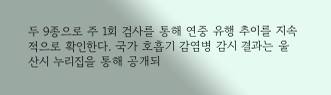두 9종으로 주 1회 검사를 통해 연중 유행 추이를 지속적으로 확인한다. 국가 호흡기 감염병 감시 결과는 울산시 누리집을 통해 공개되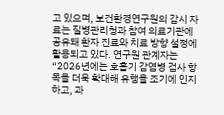고 있으며, 보건환경연구원의 감시 자료는 질병관리청과 참여 의료기관에 공유돼 환자 진료와 치료 방향 설정에 활용되고 있다. 연구원 관계자는 “2026년에는 호흡기 감염병 검사 항목을 더욱 확대해 유행을 조기에 인지하고, 과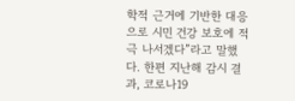학적 근거에 기반한 대응으로 시민 건강 보호에 적극 나서겠다”라고 말했다. 한편 지난해 감시 결과, 코로나19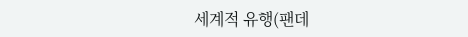세계적 유행(팬데